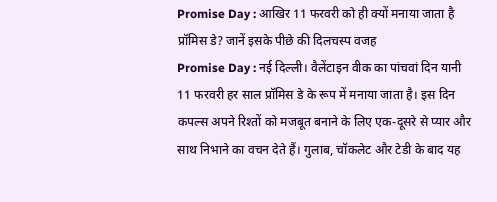Promise Day : आखिर 11 फरवरी को ही क्यों मनाया जाता है प्रॉमिस डे? जानें इसके पीछे की दिलचस्प वजह
Promise Day : नई दिल्ली। वैलेंटाइन वीक का पांचवां दिन यानी 11 फरवरी हर साल प्रॉमिस डे के रूप में मनाया जाता है। इस दिन कपल्स अपने रिश्तों को मजबूत बनाने के लिए एक-दूसरे से प्यार और साथ निभाने का वचन देते हैं। गुलाब, चॉकलेट और टेडी के बाद यह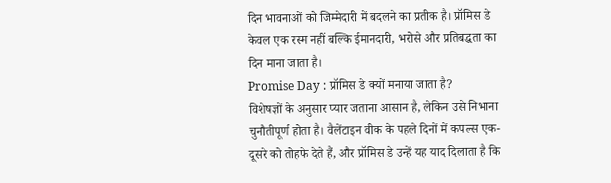दिन भावनाओं को जिम्मेदारी में बदलने का प्रतीक है। प्रॉमिस डे केवल एक रस्म नहीं बल्कि ईमानदारी, भरोसे और प्रतिबद्धता का दिन माना जाता है।
Promise Day : प्रॉमिस डे क्यों मनाया जाता है?
विशेषज्ञों के अनुसार प्यार जताना आसान है, लेकिन उसे निभाना चुनौतीपूर्ण होता है। वैलेंटाइन वीक के पहले दिनों में कपल्स एक-दूसरे को तोहफे देते हैं, और प्रॉमिस डे उन्हें यह याद दिलाता है कि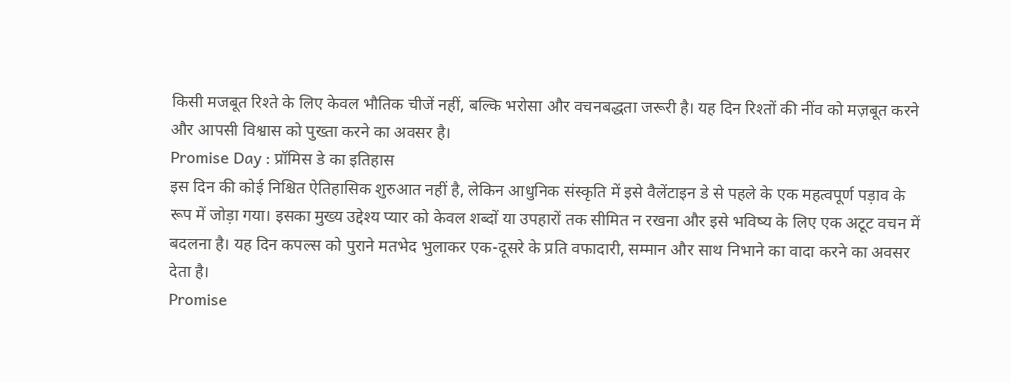किसी मजबूत रिश्ते के लिए केवल भौतिक चीजें नहीं, बल्कि भरोसा और वचनबद्धता जरूरी है। यह दिन रिश्तों की नींव को मज़बूत करने और आपसी विश्वास को पुख्ता करने का अवसर है।
Promise Day : प्रॉमिस डे का इतिहास
इस दिन की कोई निश्चित ऐतिहासिक शुरुआत नहीं है, लेकिन आधुनिक संस्कृति में इसे वैलेंटाइन डे से पहले के एक महत्वपूर्ण पड़ाव के रूप में जोड़ा गया। इसका मुख्य उद्देश्य प्यार को केवल शब्दों या उपहारों तक सीमित न रखना और इसे भविष्य के लिए एक अटूट वचन में बदलना है। यह दिन कपल्स को पुराने मतभेद भुलाकर एक-दूसरे के प्रति वफादारी, सम्मान और साथ निभाने का वादा करने का अवसर देता है।
Promise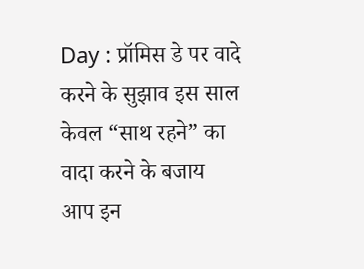Day : प्रॉमिस डे पर वादे करने के सुझाव इस साल केवल “साथ रहने” का वादा करने के बजाय आप इन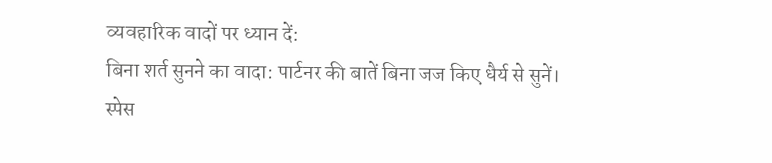व्यवहारिक वादों पर ध्यान दें:
बिना शर्त सुनने का वादा: पार्टनर की बातें बिना जज किए धैर्य से सुनें।
स्पेस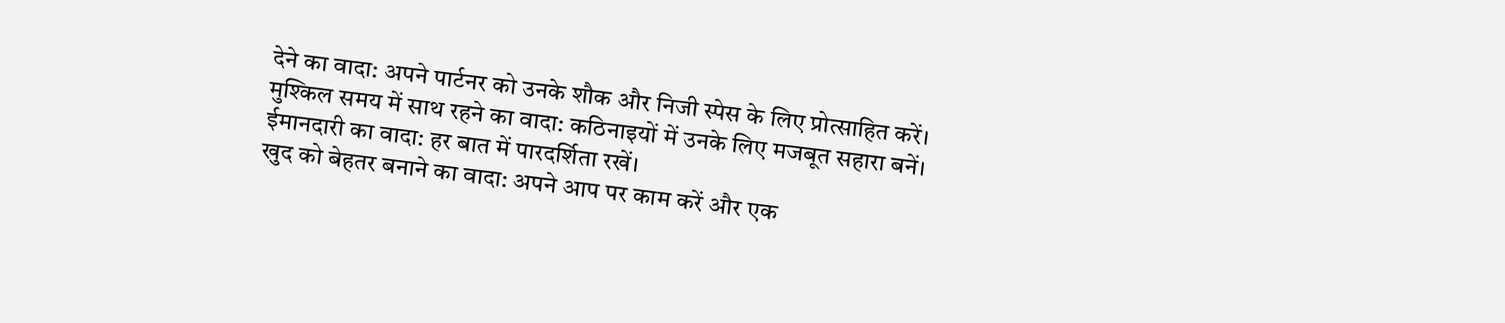देने का वादा: अपने पार्टनर को उनके शौक और निजी स्पेस के लिए प्रोत्साहित करें।
मुश्किल समय में साथ रहने का वादा: कठिनाइयों में उनके लिए मजबूत सहारा बनें।
ईमानदारी का वादा: हर बात में पारदर्शिता रखें।
खुद को बेहतर बनाने का वादा: अपने आप पर काम करें और एक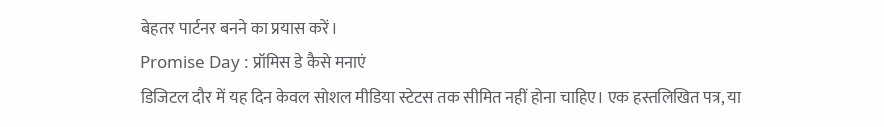बेहतर पार्टनर बनने का प्रयास करें।
Promise Day : प्रॉमिस डे कैसे मनाएं
डिजिटल दौर में यह दिन केवल सोशल मीडिया स्टेटस तक सीमित नहीं होना चाहिए। एक हस्तलिखित पत्र, या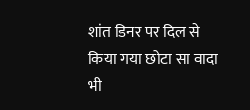शांत डिनर पर दिल से किया गया छोटा सा वादा भी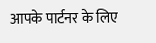आपके पार्टनर के लिए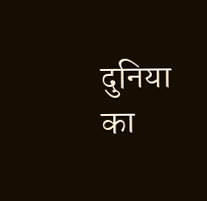दुनिया का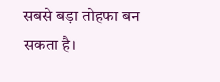सबसे बड़ा तोहफा बन सकता है।